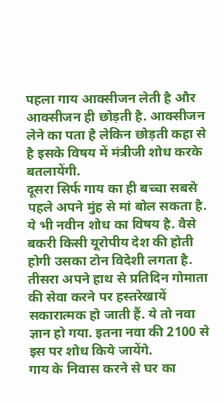पहला गाय आक्सीजन लेती है और आक्सीजन ही छोड़ती है. आक्सीजन लेने का पता है लेकिन छोड़ती कहा से है इसके विषय में मंत्रीजी शोध करके बतलायेंगी.
दूसरा सिर्फ गाय का ही बच्चा सबसे पहले अपने मुंह से मां बोल सकता है. ये भी नवीन शोध का विषय है. वैसे बकरी किसी यूरोपीय देश की होती होगी उसका टोन विदेशी लगता है.
तीसरा अपने हाथ से प्रतिदिन गोमाता की सेवा करने पर हस्तरेखायें सकारात्मक हो जाती हैं. ये तो नवा ज्ञान हो गया. इतना नवा की 2100 से इस पर शोध किये जायेंगे.
गाय के निवास करने से घर का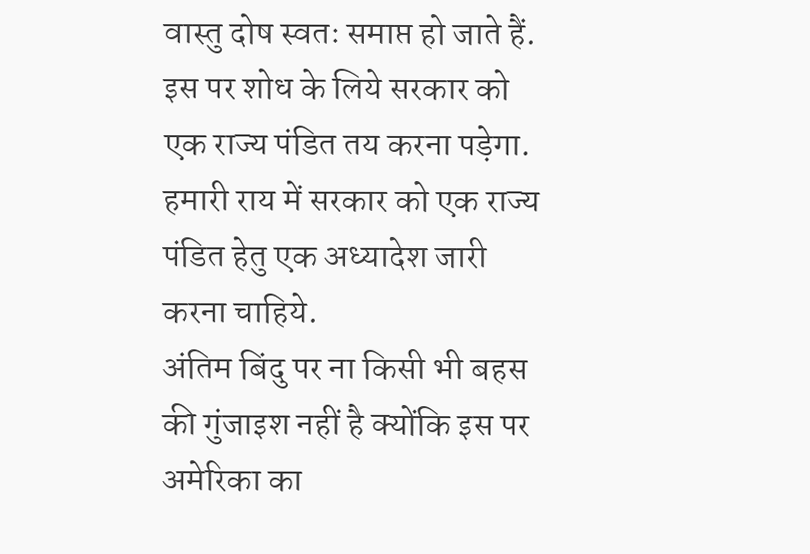वास्तु दोष स्वतः समाप्त हो जाते हैं. इस पर शोध के लिये सरकार को एक राज्य पंडित तय करना पड़ेगा. हमारी राय में सरकार को एक राज्य पंडित हेतु एक अध्यादेश जारी करना चाहिये.
अंतिम बिंदु पर ना किसी भी बहस की गुंजाइश नहीं है क्योंकि इस पर अमेरिका का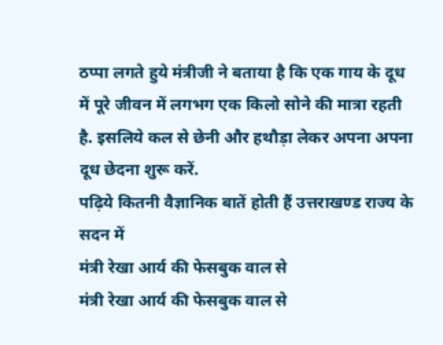ठप्पा लगते हुये मंत्रीजी ने बताया है कि एक गाय के दूध में पूरे जीवन में लगभग एक किलो सोने की मात्रा रहती है. इसलिये कल से छेनी और हथौड़ा लेकर अपना अपना दूध छेदना शुरू करें.
पढ़िये कितनी वैज्ञानिक बातें होती हैं उत्तराखण्ड राज्य के सदन में
मंत्री रेखा आर्य की फेसबुक वाल से
मंत्री रेखा आर्य की फेसबुक वाल से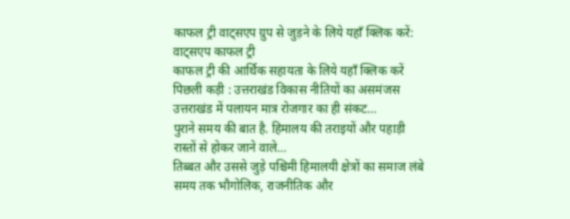काफल ट्री वाट्सएप ग्रुप से जुड़ने के लिये यहाँ क्लिक करें: वाट्सएप काफल ट्री
काफल ट्री की आर्थिक सहायता के लिये यहाँ क्लिक करें
पिछली कड़ी : उत्तराखंड विकास नीतियों का असमंजस उत्तराखंड में पलायन मात्र रोजगार का ही संकट…
पुराने समय की बात है. हिमालय की तराइयों और पहाड़ी रास्तों से होकर जाने वाले…
तिब्बत और उससे जुड़े पश्चिमी हिमालयी क्षेत्रों का समाज लंबे समय तक भौगोलिक, राजनीतिक और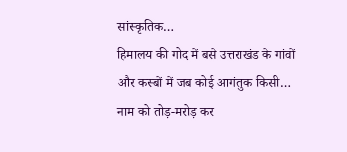सांस्कृतिक…
हिमालय की गोद में बसे उत्तराखंड के गांवों और कस्बों में जब कोई आगंतुक किसी…
नाम को तोड़-मरोड़ कर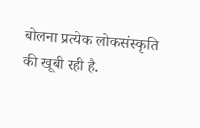बोलना प्रत्येक लोकसंस्कृति की खूबी रही है.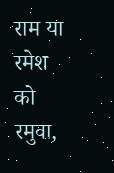राम या रमेश को रमुवा,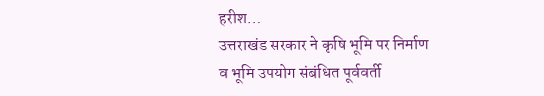हरीश…
उत्तराखंड सरकार ने कृषि भूमि पर निर्माण व भूमि उपयोग संबंधित पूर्ववर्ती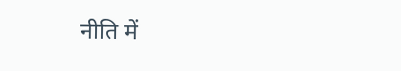नीति में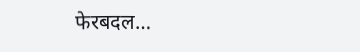फेरबदल…